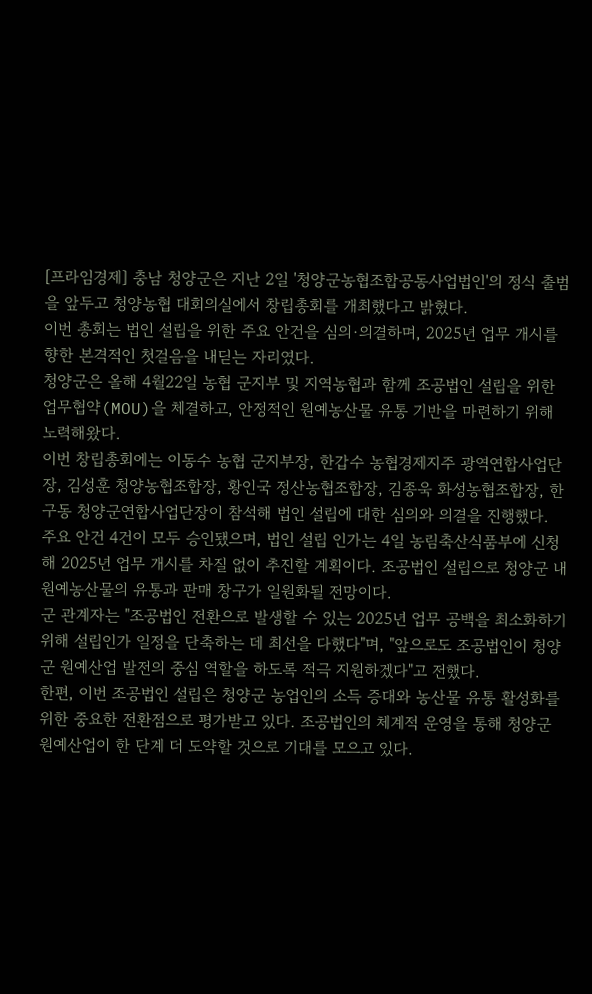[프라임경제] 충남 청양군은 지난 2일 '청양군농협조합공동사업법인'의 정식 출범을 앞두고 청양농협 대회의실에서 창립총회를 개최했다고 밝혔다.
이번 총회는 법인 설립을 위한 주요 안건을 심의·의결하며, 2025년 업무 개시를 향한 본격적인 첫걸음을 내딛는 자리였다.
청양군은 올해 4월22일 농협 군지부 및 지역농협과 함께 조공법인 설립을 위한 업무협약(MOU)을 체결하고, 안정적인 원예농산물 유통 기반을 마련하기 위해 노력해왔다.
이번 창립총회에는 이동수 농협 군지부장, 한갑수 농협경제지주 광역연합사업단장, 김성훈 청양농협조합장, 황인국 정산농협조합장, 김종욱 화성농협조합장, 한구동 청양군연합사업단장이 참석해 법인 설립에 대한 심의와 의결을 진행했다.
주요 안건 4건이 모두 승인됐으며, 법인 설립 인가는 4일 농림축산식품부에 신청해 2025년 업무 개시를 차질 없이 추진할 계획이다. 조공법인 설립으로 청양군 내 원예농산물의 유통과 판매 창구가 일원화될 전망이다.
군 관계자는 "조공법인 전환으로 발생할 수 있는 2025년 업무 공백을 최소화하기 위해 설립인가 일정을 단축하는 데 최선을 다했다"며, "앞으로도 조공법인이 청양군 원예산업 발전의 중심 역할을 하도록 적극 지원하겠다"고 전했다.
한편, 이번 조공법인 설립은 청양군 농업인의 소득 증대와 농산물 유통 활성화를 위한 중요한 전환점으로 평가받고 있다. 조공법인의 체계적 운영을 통해 청양군 원예산업이 한 단계 더 도약할 것으로 기대를 모으고 있다.